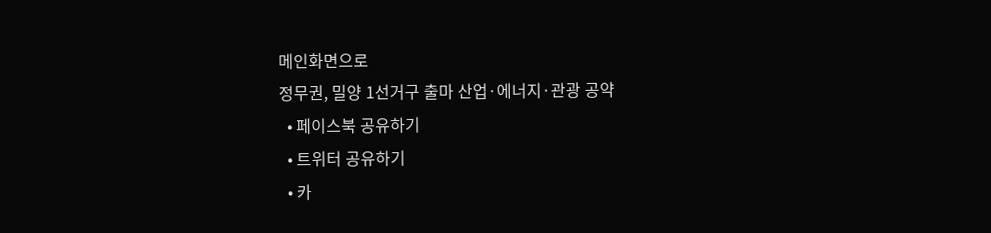메인화면으로
정무권, 밀양 1선거구 출마 산업·에너지·관광 공약
  • 페이스북 공유하기
  • 트위터 공유하기
  • 카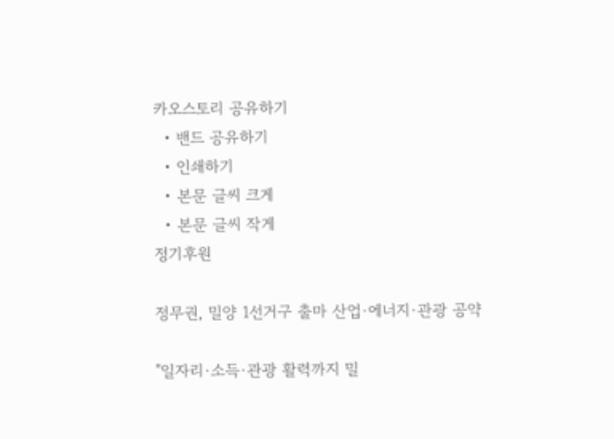카오스토리 공유하기
  • 밴드 공유하기
  • 인쇄하기
  • 본문 글씨 크게
  • 본문 글씨 작게
정기후원

정무권, 밀양 1선거구 출마 산업·에너지·관광 공약

"일자리·소득·관광 활력까지 밀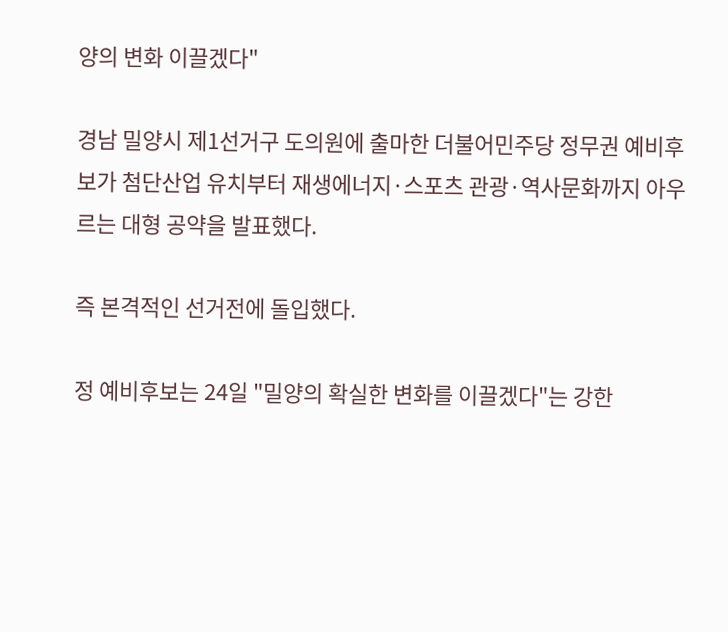양의 변화 이끌겠다"

경남 밀양시 제1선거구 도의원에 출마한 더불어민주당 정무권 예비후보가 첨단산업 유치부터 재생에너지·스포츠 관광·역사문화까지 아우르는 대형 공약을 발표했다.

즉 본격적인 선거전에 돌입했다.

정 예비후보는 24일 "밀양의 확실한 변화를 이끌겠다"는 강한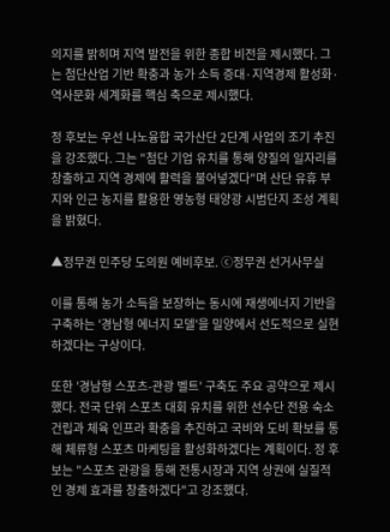의지를 밝히며 지역 발전을 위한 종합 비전을 제시했다. 그는 첨단산업 기반 확충과 농가 소득 증대·지역경제 활성화·역사문화 세계화를 핵심 축으로 제시했다.

정 후보는 우선 나노융합 국가산단 2단계 사업의 조기 추진을 강조했다. 그는 "첨단 기업 유치를 통해 양질의 일자리를 창출하고 지역 경제에 활력을 불어넣겠다"며 산단 유휴 부지와 인근 농지를 활용한 영농형 태양광 시범단지 조성 계획을 밝혔다.

▲정무권 민주당 도의원 예비후보. ⓒ정무권 선거사무실

이를 통해 농가 소득을 보장하는 동시에 재생에너지 기반을 구축하는 '경남형 에너지 모델'을 밀양에서 선도적으로 실현하겠다는 구상이다.

또한 '경남형 스포츠-관광 벨트' 구축도 주요 공약으로 제시했다. 전국 단위 스포츠 대회 유치를 위한 선수단 전용 숙소 건립과 체육 인프라 확충을 추진하고 국비와 도비 확보를 통해 체류형 스포츠 마케팅을 활성화하겠다는 계획이다. 정 후보는 "스포츠 관광을 통해 전통시장과 지역 상권에 실질적인 경제 효과를 창출하겠다"고 강조했다.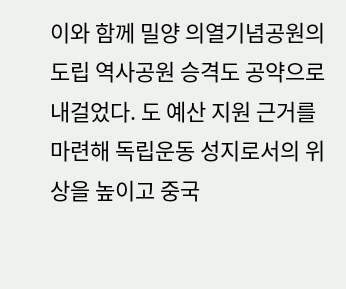이와 함께 밀양 의열기념공원의 도립 역사공원 승격도 공약으로 내걸었다. 도 예산 지원 근거를 마련해 독립운동 성지로서의 위상을 높이고 중국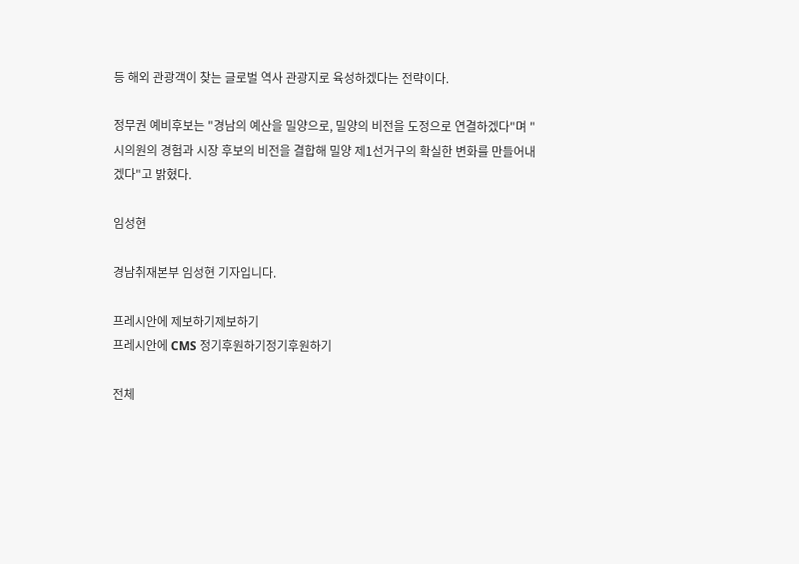등 해외 관광객이 찾는 글로벌 역사 관광지로 육성하겠다는 전략이다.

정무권 예비후보는 "경남의 예산을 밀양으로, 밀양의 비전을 도정으로 연결하겠다"며 "시의원의 경험과 시장 후보의 비전을 결합해 밀양 제1선거구의 확실한 변화를 만들어내겠다"고 밝혔다.

임성현

경남취재본부 임성현 기자입니다.

프레시안에 제보하기제보하기
프레시안에 CMS 정기후원하기정기후원하기

전체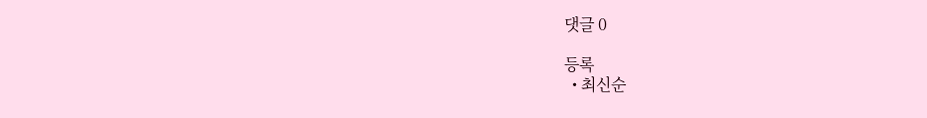댓글 0

등록
  • 최신순